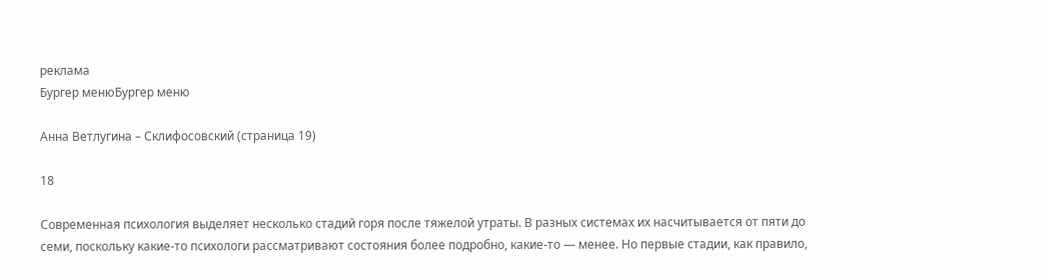реклама
Бургер менюБургер меню

Анна Ветлугина – Склифосовский (страница 19)

18

Современная психология выделяет несколько стадий горя после тяжелой утраты. В разных системах их насчитывается от пяти до семи, поскольку какие-то психологи рассматривают состояния более подробно, какие-то — менее. Но первые стадии, как правило,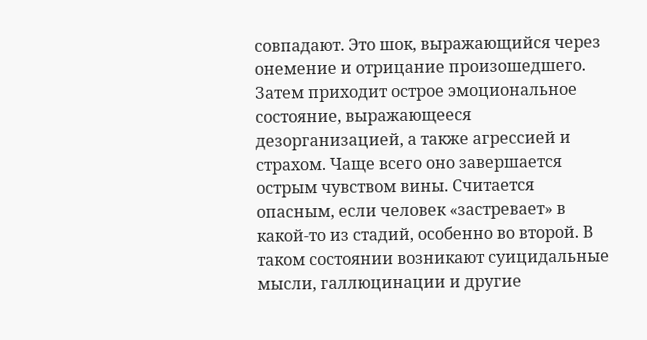совпадают. Это шок, выражающийся через онемение и отрицание произошедшего. Затем приходит острое эмоциональное состояние, выражающееся дезорганизацией, а также агрессией и страхом. Чаще всего оно завершается острым чувством вины. Считается опасным, если человек «застревает» в какой-то из стадий, особенно во второй. В таком состоянии возникают суицидальные мысли, галлюцинации и другие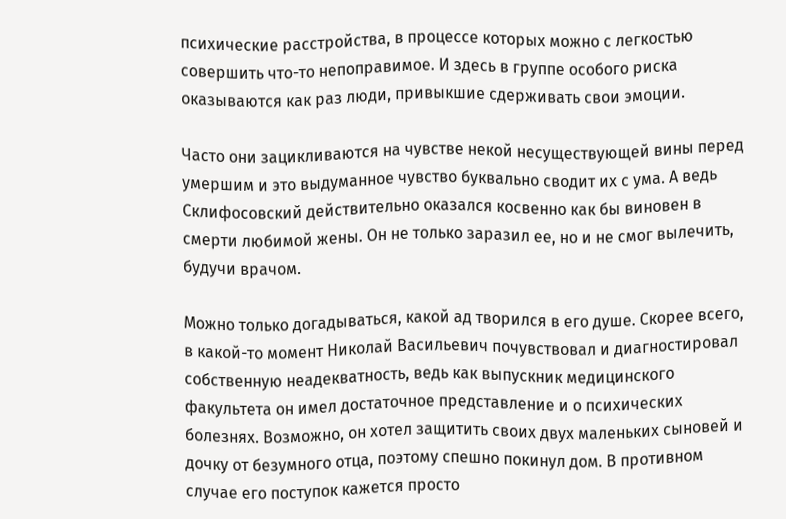психические расстройства, в процессе которых можно с легкостью совершить что-то непоправимое. И здесь в группе особого риска оказываются как раз люди, привыкшие сдерживать свои эмоции.

Часто они зацикливаются на чувстве некой несуществующей вины перед умершим и это выдуманное чувство буквально сводит их с ума. А ведь Склифосовский действительно оказался косвенно как бы виновен в смерти любимой жены. Он не только заразил ее, но и не смог вылечить, будучи врачом.

Можно только догадываться, какой ад творился в его душе. Скорее всего, в какой-то момент Николай Васильевич почувствовал и диагностировал собственную неадекватность, ведь как выпускник медицинского факультета он имел достаточное представление и о психических болезнях. Возможно, он хотел защитить своих двух маленьких сыновей и дочку от безумного отца, поэтому спешно покинул дом. В противном случае его поступок кажется просто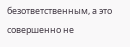безответственным, а это совершенно не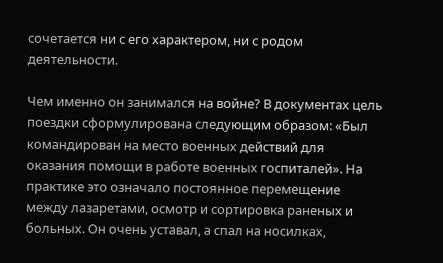сочетается ни с его характером, ни с родом деятельности.

Чем именно он занимался на войне? В документах цель поездки сформулирована следующим образом: «Был командирован на место военных действий для оказания помощи в работе военных госпиталей». На практике это означало постоянное перемещение между лазаретами, осмотр и сортировка раненых и больных. Он очень уставал, а спал на носилках,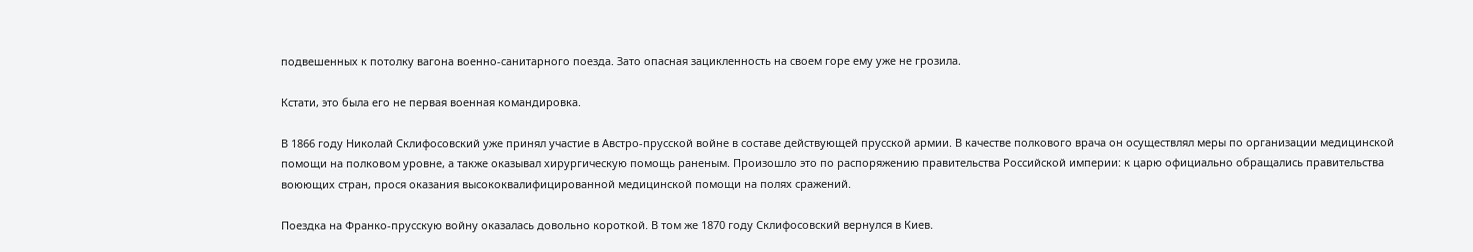подвешенных к потолку вагона военно-санитарного поезда. Зато опасная зацикленность на своем горе ему уже не грозила.

Кстати, это была его не первая военная командировка.

В 1866 году Николай Склифосовский уже принял участие в Австро-прусской войне в составе действующей прусской армии. В качестве полкового врача он осуществлял меры по организации медицинской помощи на полковом уровне, а также оказывал хирургическую помощь раненым. Произошло это по распоряжению правительства Российской империи: к царю официально обращались правительства воюющих стран, прося оказания высококвалифицированной медицинской помощи на полях сражений.

Поездка на Франко-прусскую войну оказалась довольно короткой. В том же 1870 году Склифосовский вернулся в Киев.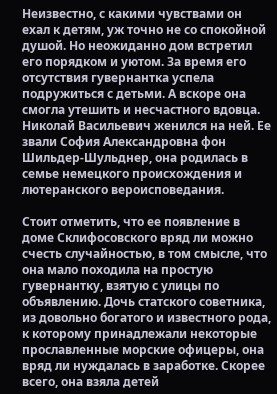Неизвестно, с какими чувствами он ехал к детям, уж точно не со спокойной душой. Но неожиданно дом встретил его порядком и уютом. За время его отсутствия гувернантка успела подружиться с детьми. А вскоре она смогла утешить и несчастного вдовца. Николай Васильевич женился на ней. Ее звали София Александровна фон Шильдер-Шульднер, она родилась в семье немецкого происхождения и лютеранского вероисповедания.

Стоит отметить, что ее появление в доме Склифосовского вряд ли можно счесть случайностью, в том смысле, что она мало походила на простую гувернантку, взятую с улицы по объявлению. Дочь статского советника, из довольно богатого и известного рода, к которому принадлежали некоторые прославленные морские офицеры, она вряд ли нуждалась в заработке. Скорее всего, она взяла детей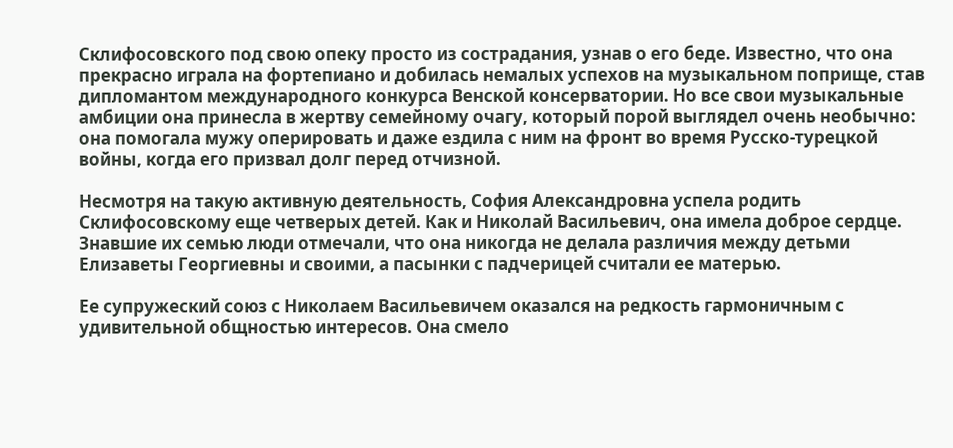Склифосовского под свою опеку просто из сострадания, узнав о его беде. Известно, что она прекрасно играла на фортепиано и добилась немалых успехов на музыкальном поприще, став дипломантом международного конкурса Венской консерватории. Но все свои музыкальные амбиции она принесла в жертву семейному очагу, который порой выглядел очень необычно: она помогала мужу оперировать и даже ездила с ним на фронт во время Русско-турецкой войны, когда его призвал долг перед отчизной.

Несмотря на такую активную деятельность, София Александровна успела родить Склифосовскому еще четверых детей. Как и Николай Васильевич, она имела доброе сердце. Знавшие их семью люди отмечали, что она никогда не делала различия между детьми Елизаветы Георгиевны и своими, а пасынки с падчерицей считали ее матерью.

Ее супружеский союз с Николаем Васильевичем оказался на редкость гармоничным с удивительной общностью интересов. Она смело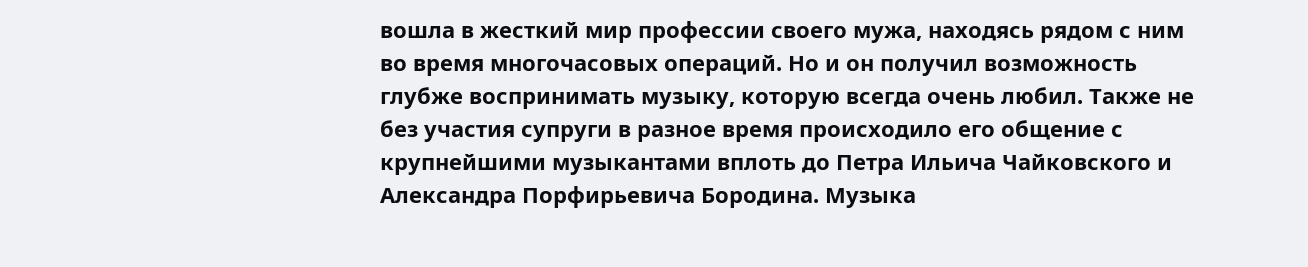вошла в жесткий мир профессии своего мужа, находясь рядом с ним во время многочасовых операций. Но и он получил возможность глубже воспринимать музыку, которую всегда очень любил. Также не без участия супруги в разное время происходило его общение с крупнейшими музыкантами вплоть до Петра Ильича Чайковского и Александра Порфирьевича Бородина. Музыка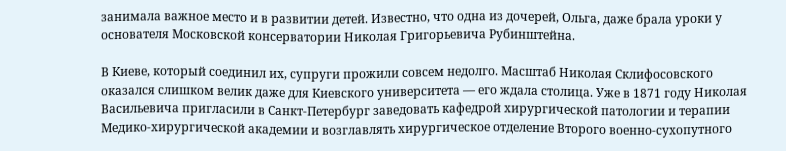занимала важное место и в развитии детей. Известно, что одна из дочерей, Ольга, даже брала уроки у основателя Московской консерватории Николая Григорьевича Рубинштейна.

В Киеве, который соединил их, супруги прожили совсем недолго. Масштаб Николая Склифосовского оказался слишком велик даже для Киевского университета — его ждала столица. Уже в 1871 году Николая Васильевича пригласили в Санкт-Петербург заведовать кафедрой хирургической патологии и терапии Медико-хирургической академии и возглавлять хирургическое отделение Второго военно-сухопутного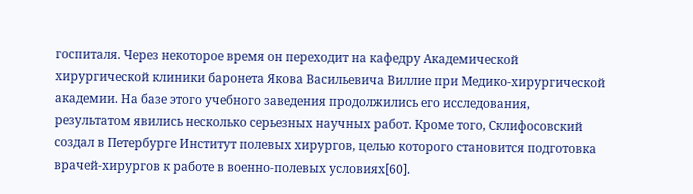госпиталя. Через некоторое время он переходит на кафедру Академической хирургической клиники баронета Якова Васильевича Виллие при Медико-хирургической академии. На базе этого учебного заведения продолжились его исследования, результатом явились несколько серьезных научных работ. Кроме того, Склифосовский создал в Петербурге Институт полевых хирургов, целью которого становится подготовка врачей-хирургов к работе в военно-полевых условиях[60].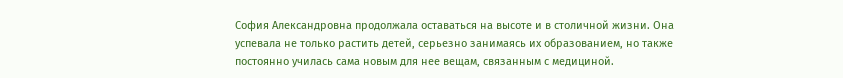София Александровна продолжала оставаться на высоте и в столичной жизни. Она успевала не только растить детей, серьезно занимаясь их образованием, но также постоянно училась сама новым для нее вещам, связанным с медициной.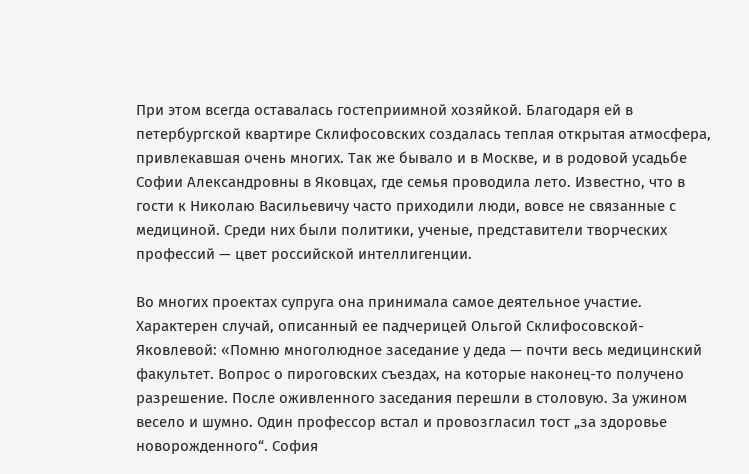При этом всегда оставалась гостеприимной хозяйкой. Благодаря ей в петербургской квартире Склифосовских создалась теплая открытая атмосфера, привлекавшая очень многих. Так же бывало и в Москве, и в родовой усадьбе Софии Александровны в Яковцах, где семья проводила лето. Известно, что в гости к Николаю Васильевичу часто приходили люди, вовсе не связанные с медициной. Среди них были политики, ученые, представители творческих профессий — цвет российской интеллигенции.

Во многих проектах супруга она принимала самое деятельное участие. Характерен случай, описанный ее падчерицей Ольгой Склифосовской-Яковлевой: «Помню многолюдное заседание у деда — почти весь медицинский факультет. Вопрос о пироговских съездах, на которые наконец-то получено разрешение. После оживленного заседания перешли в столовую. За ужином весело и шумно. Один профессор встал и провозгласил тост „за здоровье новорожденного“. София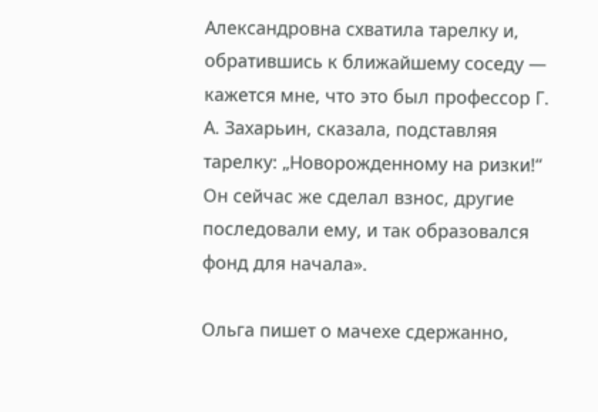Александровна схватила тарелку и, обратившись к ближайшему соседу — кажется мне, что это был профессор Г. А. Захарьин, сказала, подставляя тарелку: „Новорожденному на ризки!“ Он сейчас же сделал взнос, другие последовали ему, и так образовался фонд для начала».

Ольга пишет о мачехе сдержанно,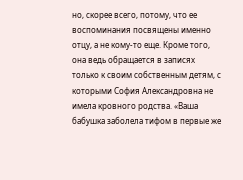но, скорее всего, потому, что ее воспоминания посвящены именно отцу, а не кому-то еще. Кроме того, она ведь обращается в записях только к своим собственным детям, с которыми София Александровна не имела кровного родства. «Ваша бабушка заболела тифом в первые же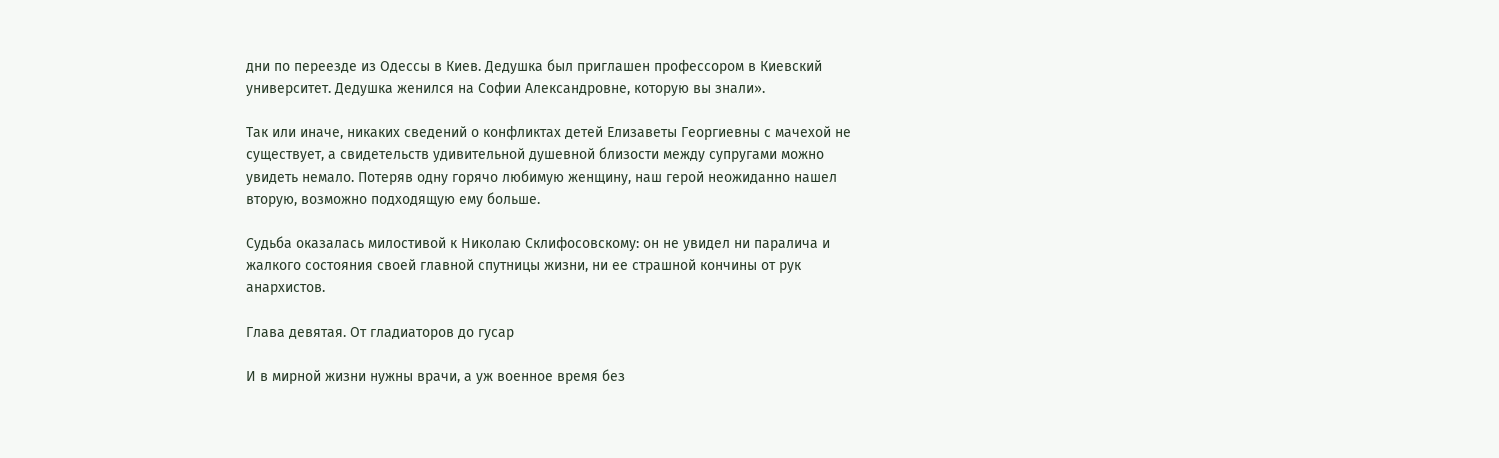дни по переезде из Одессы в Киев. Дедушка был приглашен профессором в Киевский университет. Дедушка женился на Софии Александровне, которую вы знали».

Так или иначе, никаких сведений о конфликтах детей Елизаветы Георгиевны с мачехой не существует, а свидетельств удивительной душевной близости между супругами можно увидеть немало. Потеряв одну горячо любимую женщину, наш герой неожиданно нашел вторую, возможно подходящую ему больше.

Судьба оказалась милостивой к Николаю Склифосовскому: он не увидел ни паралича и жалкого состояния своей главной спутницы жизни, ни ее страшной кончины от рук анархистов.

Глава девятая. От гладиаторов до гусар

И в мирной жизни нужны врачи, а уж военное время без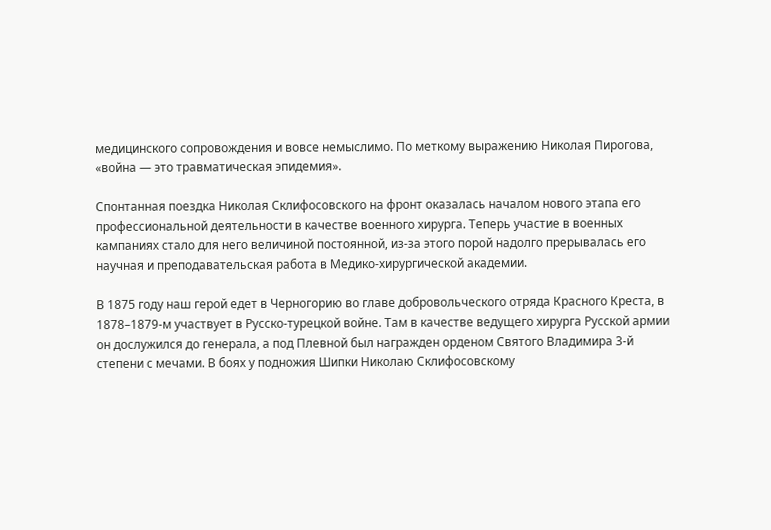медицинского сопровождения и вовсе немыслимо. По меткому выражению Николая Пирогова, «война — это травматическая эпидемия».

Спонтанная поездка Николая Склифосовского на фронт оказалась началом нового этапа его профессиональной деятельности в качестве военного хирурга. Теперь участие в военных кампаниях стало для него величиной постоянной, из-за этого порой надолго прерывалась его научная и преподавательская работа в Медико-хирургической академии.

В 1875 году наш герой едет в Черногорию во главе добровольческого отряда Красного Креста, в 1878–1879-м участвует в Русско-турецкой войне. Там в качестве ведущего хирурга Русской армии он дослужился до генерала, а под Плевной был награжден орденом Святого Владимира 3-й степени с мечами. В боях у подножия Шипки Николаю Склифосовскому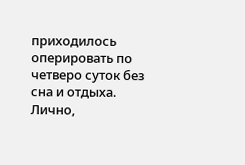приходилось оперировать по четверо суток без сна и отдыха. Лично,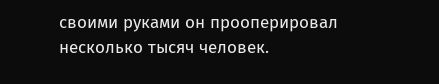своими руками он прооперировал несколько тысяч человек.